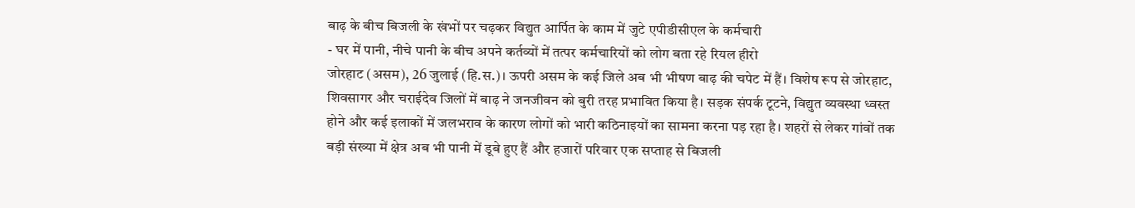बाढ़ के बीच बिजली के खंभों पर चढ़कर विद्युत आर्पित के काम में जुटे एपीडीसीएल के कर्मचारी
- घर में पानी, नीचे पानी के बीच अपने कर्तव्यों में तत्पर कर्मचारियों को लोग बता रहे रियल हीरो
जोरहाट (असम), 26 जुलाई (हि.स.)। ऊपरी असम के कई जिले अब भी भीषण बाढ़ की चपेट में हैं। विशेष रूप से जोरहाट, शिवसागर और चराईदेव जिलों में बाढ़ ने जनजीवन को बुरी तरह प्रभावित किया है। सड़क संपर्क टूटने, विद्युत व्यवस्था ध्वस्त होने और कई इलाकों में जलभराव के कारण लोगों को भारी कठिनाइयों का सामना करना पड़ रहा है। शहरों से लेकर गांवों तक बड़ी संख्या में क्षेत्र अब भी पानी में डूबे हुए हैं और हजारों परिवार एक सप्ताह से बिजली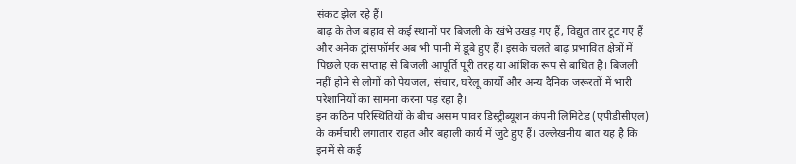संकट झेल रहे हैं।
बाढ़ के तेज बहाव से कई स्थानों पर बिजली के खंभे उखड़ गए हैं, विद्युत तार टूट गए हैं और अनेक ट्रांसफॉर्मर अब भी पानी में डूबे हुए हैं। इसके चलते बाढ़ प्रभावित क्षेत्रों में पिछले एक सप्ताह से बिजली आपूर्ति पूरी तरह या आंशिक रूप से बाधित है। बिजली नहीं होने से लोगों को पेयजल, संचार, घरेलू कार्यों और अन्य दैनिक जरूरतों में भारी परेशानियों का सामना करना पड़ रहा है।
इन कठिन परिस्थितियों के बीच असम पावर डिस्ट्रीब्यूशन कंपनी लिमिटेड (एपीडीसीएल) के कर्मचारी लगातार राहत और बहाली कार्य में जुटे हुए हैं। उल्लेखनीय बात यह है कि इनमें से कई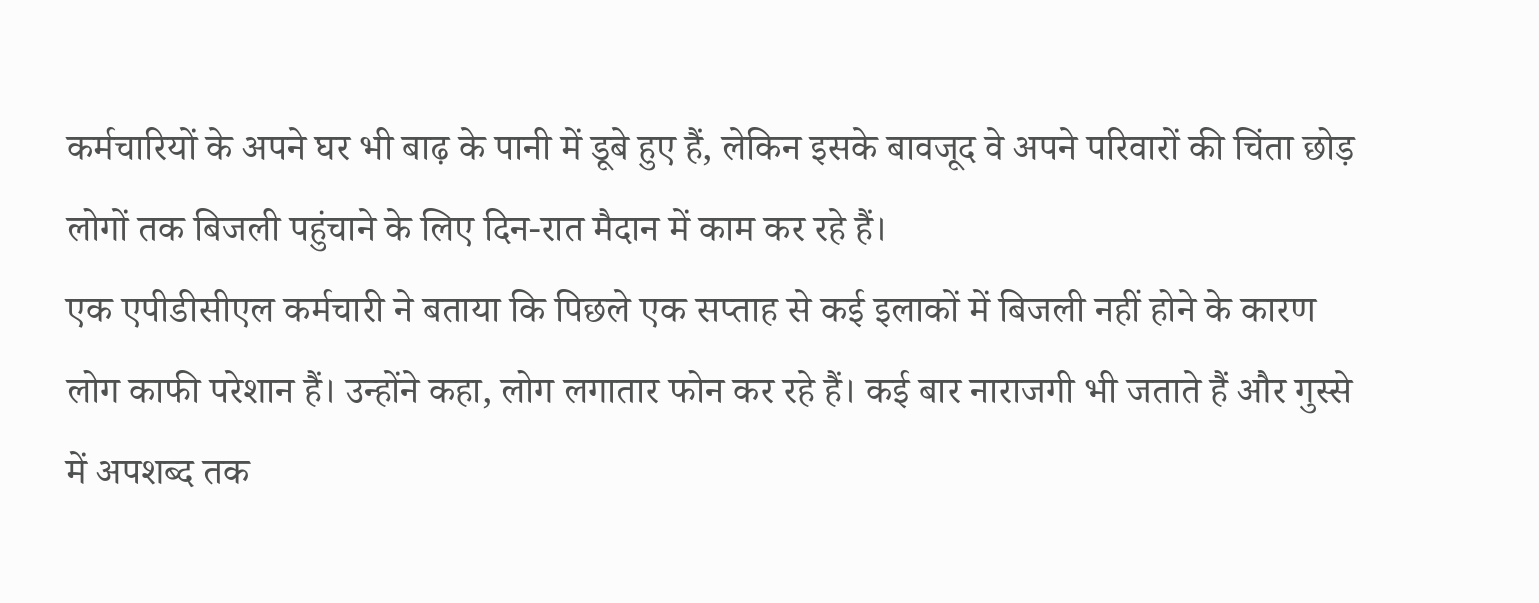कर्मचारियों के अपने घर भी बाढ़ के पानी में डूबे हुए हैं, लेकिन इसके बावजूद वे अपने परिवारों की चिंता छोड़ लोगों तक बिजली पहुंचाने के लिए दिन-रात मैदान में काम कर रहे हैं।
एक एपीडीसीएल कर्मचारी ने बताया कि पिछले एक सप्ताह से कई इलाकों में बिजली नहीं होने के कारण लोग काफी परेशान हैं। उन्होंने कहा, लोग लगातार फोन कर रहे हैं। कई बार नाराजगी भी जताते हैं और गुस्से में अपशब्द तक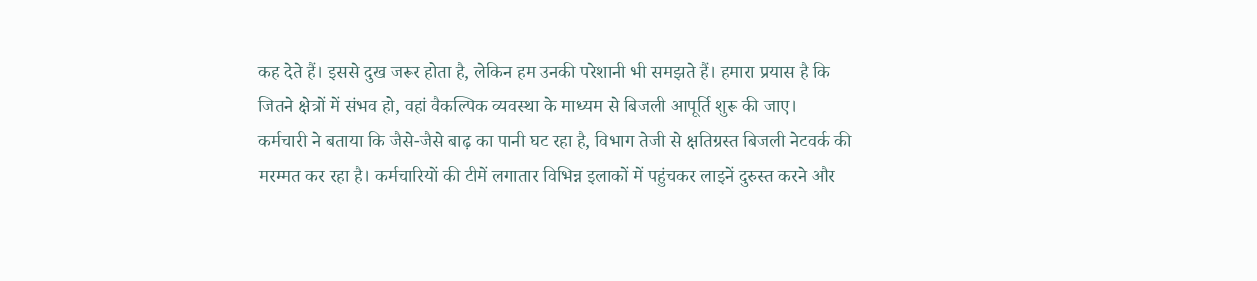कह देते हैं। इससे दुख जरूर होता है, लेकिन हम उनकी परेशानी भी समझते हैं। हमारा प्रयास है कि जितने क्षेत्रों में संभव हो, वहां वैकल्पिक व्यवस्था के माध्यम से बिजली आपूर्ति शुरू की जाए।
कर्मचारी ने बताया कि जैसे-जैसे बाढ़ का पानी घट रहा है, विभाग तेजी से क्षतिग्रस्त बिजली नेटवर्क की मरम्मत कर रहा है। कर्मचारियों की टीमें लगातार विभिन्न इलाकों में पहुंचकर लाइनें दुरुस्त करने और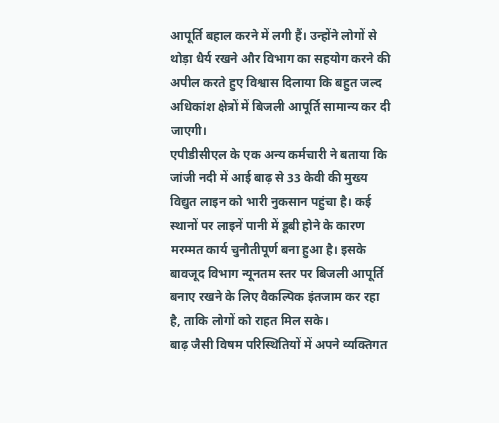आपूर्ति बहाल करने में लगी हैं। उन्होंने लोगों से थोड़ा धैर्य रखने और विभाग का सहयोग करने की अपील करते हुए विश्वास दिलाया कि बहुत जल्द अधिकांश क्षेत्रों में बिजली आपूर्ति सामान्य कर दी जाएगी।
एपीडीसीएल के एक अन्य कर्मचारी ने बताया कि जांजी नदी में आई बाढ़ से 33 केवी की मुख्य विद्युत लाइन को भारी नुकसान पहुंचा है। कई स्थानों पर लाइनें पानी में डूबी होने के कारण मरम्मत कार्य चुनौतीपूर्ण बना हुआ है। इसके बावजूद विभाग न्यूनतम स्तर पर बिजली आपूर्ति बनाए रखने के लिए वैकल्पिक इंतजाम कर रहा है, ताकि लोगों को राहत मिल सके।
बाढ़ जैसी विषम परिस्थितियों में अपने व्यक्तिगत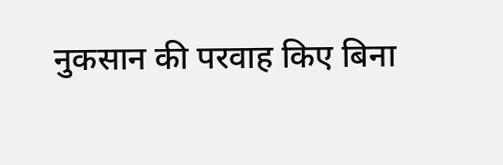नुकसान की परवाह किए बिना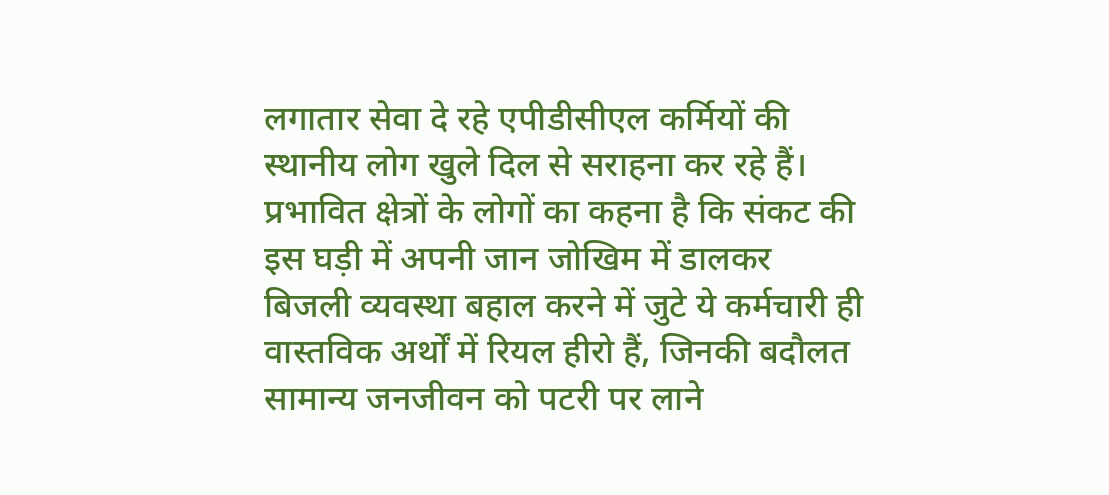लगातार सेवा दे रहे एपीडीसीएल कर्मियों की स्थानीय लोग खुले दिल से सराहना कर रहे हैं। प्रभावित क्षेत्रों के लोगों का कहना है कि संकट की इस घड़ी में अपनी जान जोखिम में डालकर बिजली व्यवस्था बहाल करने में जुटे ये कर्मचारी ही वास्तविक अर्थों में रियल हीरो हैं, जिनकी बदौलत सामान्य जनजीवन को पटरी पर लाने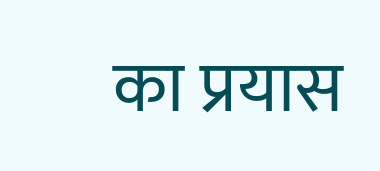का प्रयास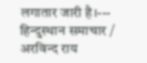लगातार जारी है।---
हिन्दुस्थान समाचार / अरविन्द राय